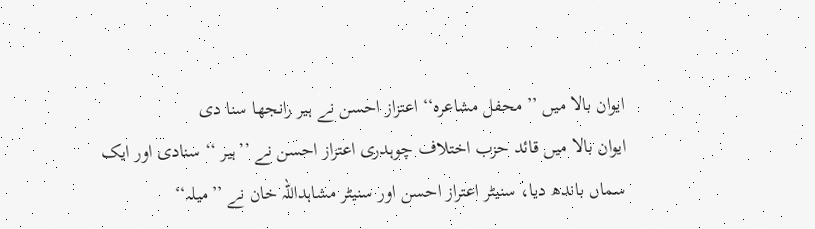ایوان بالا میں ’’محفل مشاعرہ‘‘ اعتزاز احسن نے ہیر رانجھا سنا دی
ایوان بالا میں قائد حزب اختلاف چوہدری اعتزاز احسن نے ’’ہیر ‘‘ سنادی اور ایک سماں باندھ دیا، سنیٹر اعتراز احسن اور سنیٹر مشاہداللہ خان نے ’’میلہ‘‘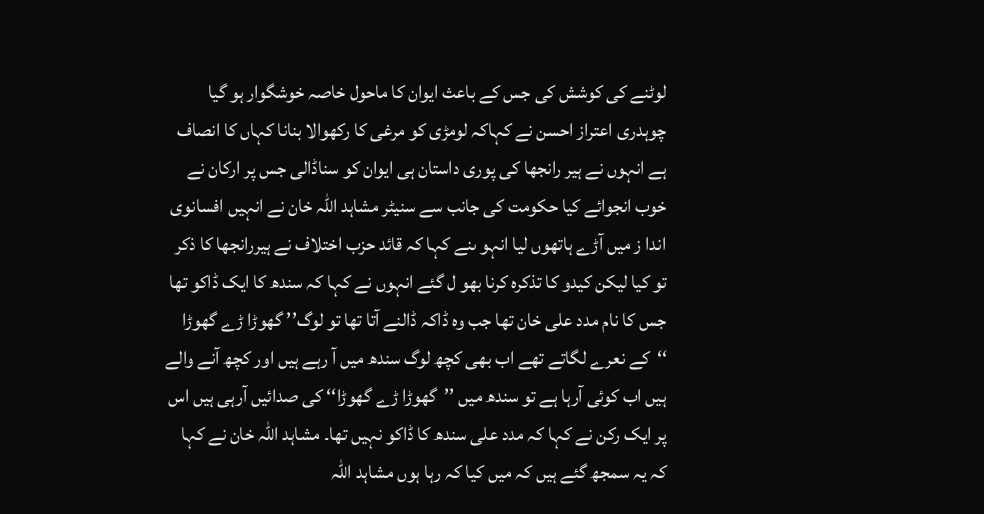لوٹنے کی کوشش کی جس کے باعث ایوان کا ماحول خاصہ خوشگوار ہو گیا چوہدری اعتراز احسن نے کہاکہ لومڑی کو مرغی کا رکھوالا بنانا کہاں کا انصاف ہے انہوں نے ہیر رانجھا کی پوری داستان ہی ایوان کو سناڈالی جس پر ارکان نے خوب انجوائے کیا حکومت کی جانب سے سنیٹر مشاہد اللہ خان نے انہیں افسانوی اندا ز میں آڑے ہاتھوں لیا انہو ںنے کہا کہ قائد حزب اختلاف نے ہیررانجھا کا ذکر تو کیا لیکن کیدو کا تذکرہ کرنا بھو ل گئے انہوں نے کہا کہ سندھ کا ایک ڈاکو تھا جس کا نام مدد علی خان تھا جب وہ ڈاکہ ڈالنے آتا تھا تو لوگ’’ گھوڑا ڑے گھوڑا ‘‘کے نعرے لگاتے تھے اب بھی کچھ لوگ سندھ میں آ رہے ہیں اور کچھ آنے والے ہیں اب کوئی آرہا ہے تو سندھ میں ’’گھوڑا ڑے گھوڑا‘‘ کی صدائیں آرہی ہیں اس پر ایک رکن نے کہا کہ مدد علی سندھ کا ڈاکو نہیں تھا۔ مشاہد اللہ خان نے کہا کہ یہ سمجھ گئے ہیں کہ میں کیا کہ رہا ہوں مشاہد اللہ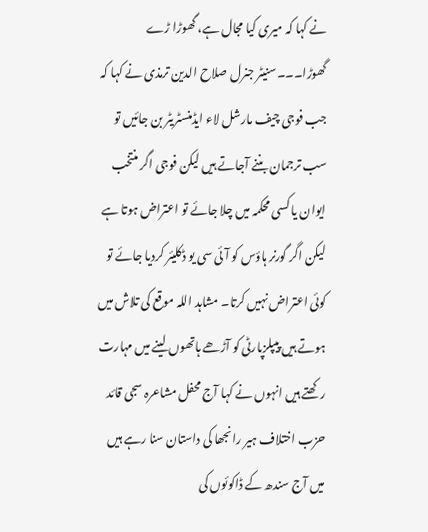نے کہا کہ میری کیا مجال ہے، گھوڑا ڑے گھوڑا۔۔۔سنیٹر جنرل صلاح الدین ترمذی نے کہا کہ جب فوجی چیف مارشل لاء ایڈمنسٹریٹر بن جائیں تو سب ترجمان بننے آجاتے ہیں لیکن فوجی اگر منتخب ایوان یا کسی محکمہ میں چلا جائے تو اعتراض ہوتا ہے لیکن اگر گورنر ہاؤس کو آئی سی یو ڈکلیئر کردیا جائے تو کوئی اعتراض نہیں کرتا۔ مشاہد اللہ موقع کی تلاش میں ہوتے ہیں پیپلزپارٹی کو آڑھے ہاتھوں لینے میں مہارت رکھتے ہیں انہوں نے کہا آج محفل مشاعرہ سجی قائد حزب اختلاف ہیر رانجھا کی داستان سنا رہے ہیں میں آج سندھ کے ڈاکوئوں کی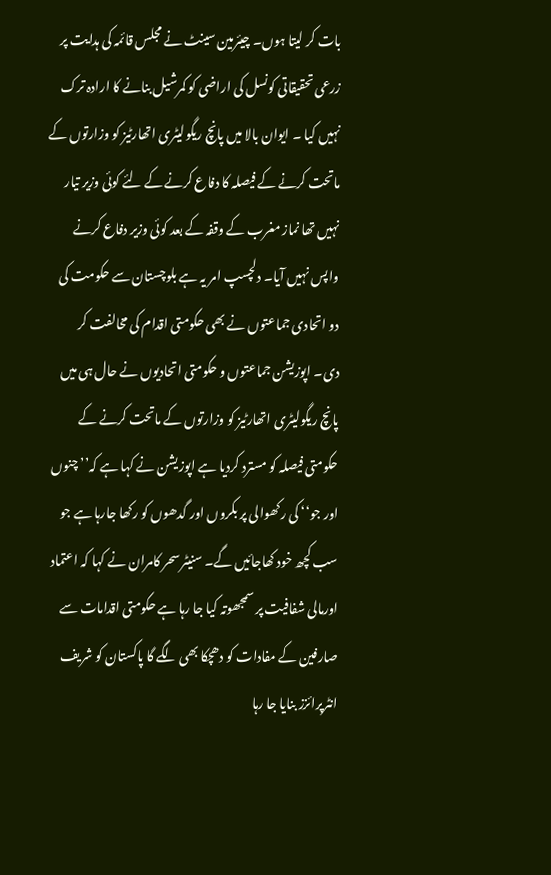بات کر لیتا ہوں۔ چیئرمین سینٹ نے مجلس قائمہ کی ہدایت پر زرعی تحقیقاتی کونسل کی اراضی کو کمرشیل بنانے کا ارادہ ترک نہیں کیا ۔ ایوان بالا میں پانچ ریگولیٹری اتھارٹیز کو وزارتوں کے ماتحت کرنے کے فیصلہ کا دفاع کرنے کے لئے کوئی وزیر تیار نہیں تھا نماز مغرب کے وقفہ کے بعد کوئی وزیر دفاع کرنے واپس نہیں آیا۔ دلچسپ امر یہ ہے بلوچستان سے حکومت کی دو اتحادی جماعتوں نے بھی حکومتی اقدام کی مخالفت کر دی۔ اپوزیشن جماعتوں و حکومتی اتحادیوں نے حال ہی میں پانچ ریگولیٹری اتھارٹیز کو وزارتوں کے ماتحت کرنے کے حکومتی فیصلہ کو مسترد کردیا ہے اپوزیشن نے کہا ہے کہ’’ چنوں اور جو‘‘ کی رکھوالی پر بکروں اور گدھوں کو رکھا جارہا ہے جو سب کچھ خود کھاجائیں گے۔ سنیٹر سحر کامران نے کہا کہ اعتماد اورمالی شفافیت پر سمجھوتہ کیا جا رہا ہے حکومتی اقدامات سے صارفین کے مفادات کو دھچکا بھی لگے گا پاکستان کو شریف انٹرپرائزز بنایا جا رہا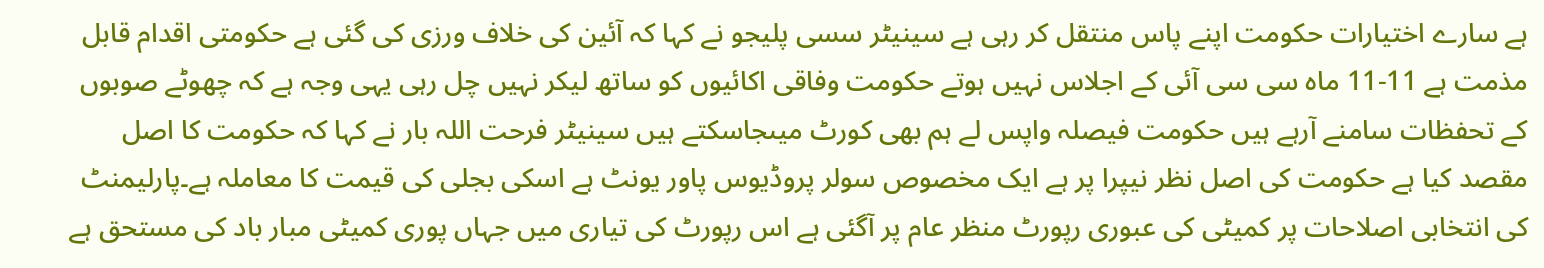ہے سارے اختیارات حکومت اپنے پاس منتقل کر رہی ہے سینیٹر سسی پلیجو نے کہا کہ آئین کی خلاف ورزی کی گئی ہے حکومتی اقدام قابل مذمت ہے 11-11 ماہ سی سی آئی کے اجلاس نہیں ہوتے حکومت وفاقی اکائیوں کو ساتھ لیکر نہیں چل رہی یہی وجہ ہے کہ چھوٹے صوبوں کے تحفظات سامنے آرہے ہیں حکومت فیصلہ واپس لے ہم بھی کورٹ میںجاسکتے ہیں سینیٹر فرحت اللہ بار نے کہا کہ حکومت کا اصل مقصد کیا ہے حکومت کی اصل نظر نیپرا پر ہے ایک مخصوص سولر پروڈیوس پاور یونٹ ہے اسکی بجلی کی قیمت کا معاملہ ہے۔پارلیمنٹ کی انتخابی اصلاحات پر کمیٹی کی عبوری رپورٹ منظر عام پر آگئی ہے اس رپورٹ کی تیاری میں جہاں پوری کمیٹی مبار باد کی مستحق ہے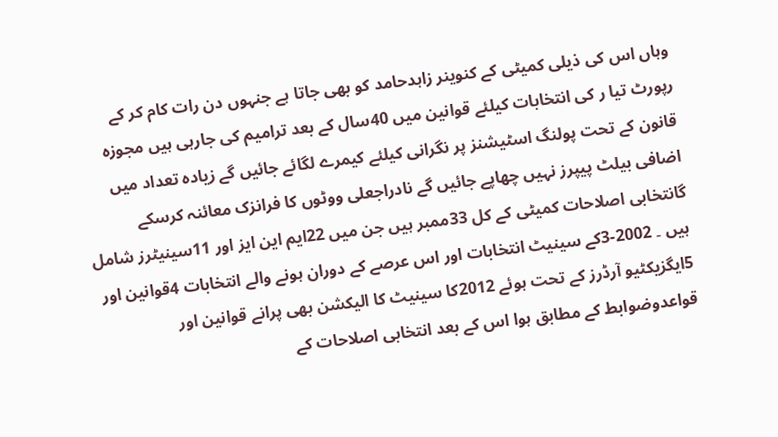وہاں اس کی ذیلی کمیٹی کے کنوینر زاہدحامد کو بھی جاتا ہے جنہوں دن رات کام کر کے رپورٹ تیا ر کی انتخابات کیلئے قوانین میں 40سال کے بعد ترامیم کی جارہی ہیں مجوزہ قانون کے تحت پولنگ اسٹیشنز پر نگرانی کیلئے کیمرے لگائے جائیں گے زیادہ تعداد میں اضافی بیلٹ پیپرز نہیں چھاپے جائیں گے نادراجعلی ووٹوں کا فرانزک معائنہ کرسکے گانتخابی اصلاحات کمیٹی کے کل 33ممبر ہیں جن میں 22ایم این ایز اور 11سینیٹرز شامل ہیں ۔ 2002-3کے سینیٹ انتخابات اور اس عرصے کے دوران ہونے والے انتخابات 4قوانین اور 5ایگزیکٹیو آرڈرز کے تحت ہوئے 2012کا سینیٹ کا الیکشن بھی پرانے قوانین اور قواعدوضوابط کے مطابق ہوا اس کے بعد انتخابی اصلاحات کے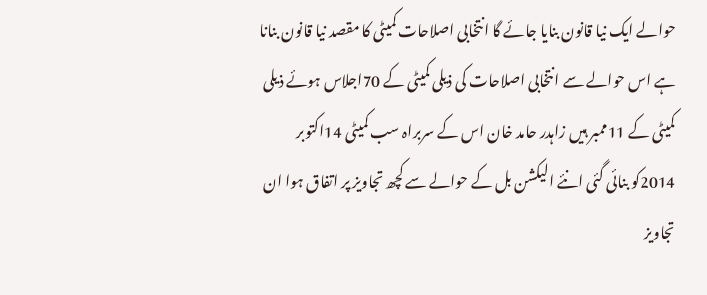حوالے ایک نیا قانون بنایا جائے گا انتخابی اصلاحات کمیٹی کا مقصد نیا قانون بنانا ہے اس حوالے سے انتخابی اصلاحات کی ذیلی کمیٹی کے 70اجلاس ہوئے ذیلی کمیٹی کے 11ممبر ہیں زاہدر حامد خان اس کے سربراہ سب کمیٹی 14اکتوبر 2014کو بنائی گئی انئے الیکشن بل کے حوالے سے کچھ تجاویز پر اتفاق ہوا ان تجاویز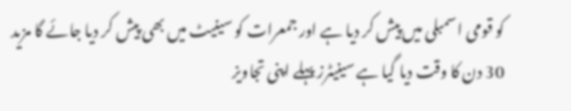کو قومی اسمبلی میں پیش کر دیا ہے اور جمعرات کو سینیٹ میں بھی پیش کر دیا جائے گا مزید 30 دن کا وقت دیا گیا ہے سینیٹرز پہلے اپنی تجاویز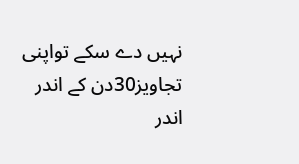نہیں دے سکے تواپنی تجاویز30دن کے اندر اندر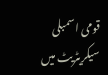قومی اسمبلی سیکریٹریٹ میں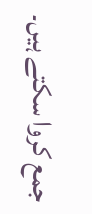جمع کروا سکتے ہیں۔